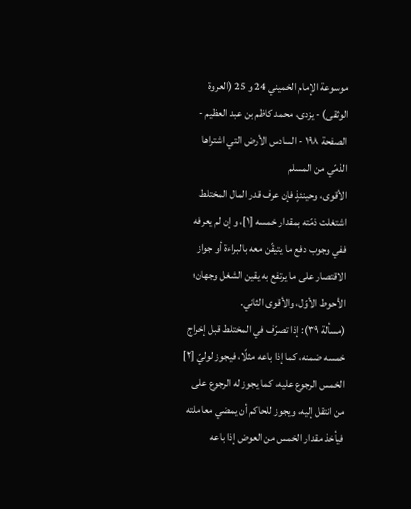موسوعة الإمام الخميني 24 و 25 (العروة الوثقى) - يزدى، محمد كاظم بن عبد العظيم - الصفحة ١٩٨ - السادس الأرض التي اشتراها الذمّي من المسلم
الأقوى، وحينئذٍ فإن عرف قدر المال المختلط اشتغلت ذمّته بمقدار خمسه [١]، و إن لم يعرفه ففي وجوب دفع ما يتيقّن معه بالبراءة أو جواز الاقتصار على ما يرتفع به يقين الشغل وجهان؛ الأحوط الأوّل، والأقوى الثاني.
(مسألة ٣٩): إذا تصرّف في المختلط قبل إخراج خمسه ضمنه، كما إذا باعه مثلًا، فيجوز لوليّ [٢] الخمس الرجوع عليه، كما يجوز له الرجوع على من انتقل إليه، ويجوز للحاكم أن يمضي معاملته فيأخذ مقدار الخمس من العوض إذا باعه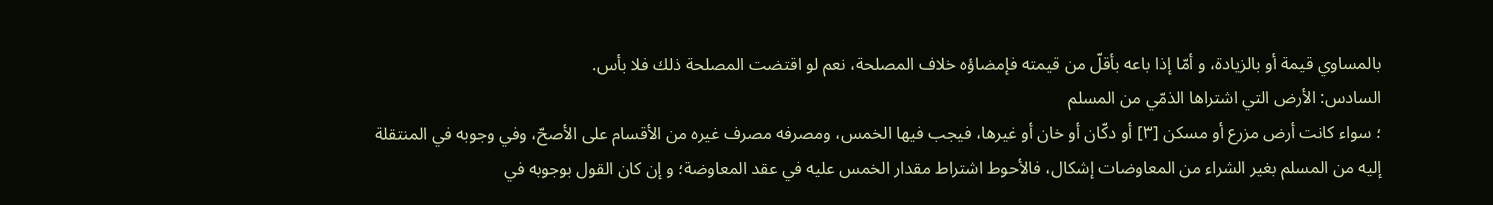بالمساوي قيمة أو بالزيادة، و أمّا إذا باعه بأقلّ من قيمته فإمضاؤه خلاف المصلحة، نعم لو اقتضت المصلحة ذلك فلا بأس.
السادس: الأرض التي اشتراها الذمّي من المسلم
؛ سواء كانت أرض مزرع أو مسكن [٣] أو دكّان أو خان أو غيرها، فيجب فيها الخمس، ومصرفه مصرف غيره من الأقسام على الأصحّ، وفي وجوبه في المنتقلة إليه من المسلم بغير الشراء من المعاوضات إشكال، فالأحوط اشتراط مقدار الخمس عليه في عقد المعاوضة؛ و إن كان القول بوجوبه في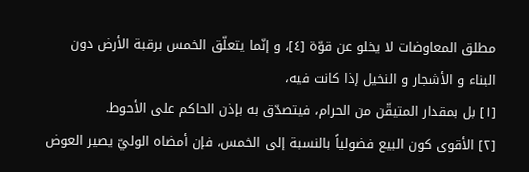مطلق المعاوضات لا يخلو عن قوّة [٤]، و إنّما يتعلّق الخمس برقبة الأرض دون البناء و الأشجار و النخيل إذا كانت فيه،
[١] بل بمقدار المتيقّن من الحرام، فيتصدّق به بإذن الحاكم على الأحوط.
[٢] الأقوى كون البيع فضولياً بالنسبة إلى الخمس، فإن أمضاه الوليّ يصير العوض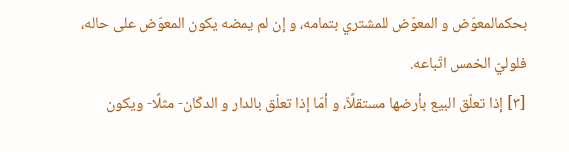بحكمالمعوّض و المعوّض للمشتري بتمامه، و إن لم يمضه يكون المعوّض على حاله، فلوليّ الخمس اتّباعه.
[٣] إذا تعلّق البيع بأرضها مستقلًاّ، و أمّا إذا تعلّق بالدار و الدكّان- مثلًا- ويكون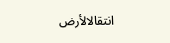انتقالالأرض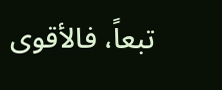تبعاً، فالأقوى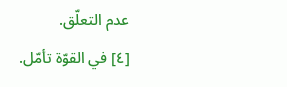عدم التعلّق.
[٤] في القوّة تأمّل.